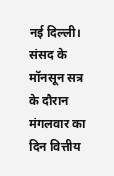नई दिल्ली। संसद के मॉनसून सत्र के दौरान मंगलवार का दिन वित्तीय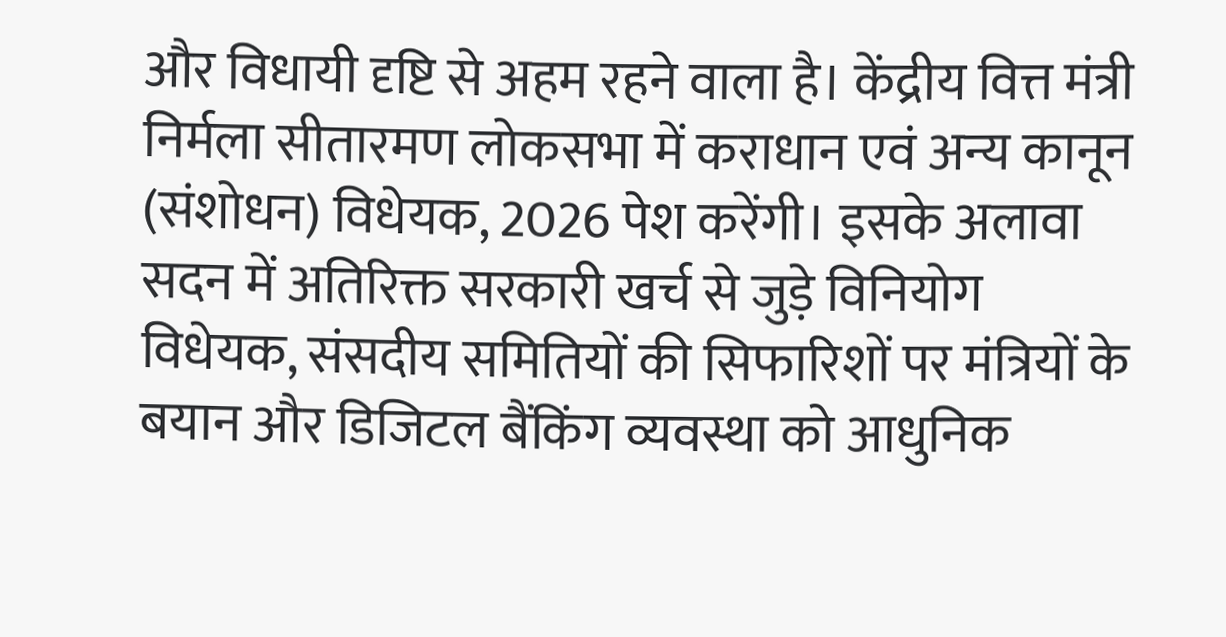और विधायी दृष्टि से अहम रहने वाला है। केंद्रीय वित्त मंत्री निर्मला सीतारमण लोकसभा में कराधान एवं अन्य कानून (संशोधन) विधेयक, 2026 पेश करेंगी। इसके अलावा सदन में अतिरिक्त सरकारी खर्च से जुड़े विनियोग विधेयक, संसदीय समितियों की सिफारिशों पर मंत्रियों के बयान और डिजिटल बैंकिंग व्यवस्था को आधुनिक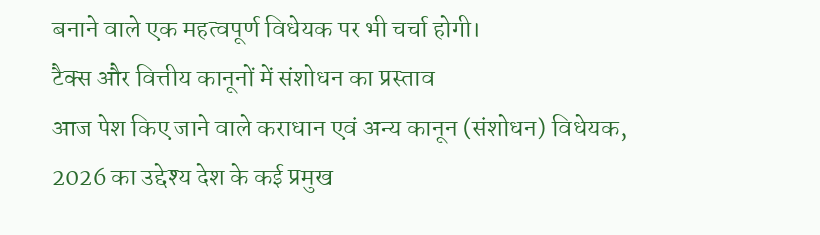बनाने वाले एक महत्वपूर्ण विधेयक पर भी चर्चा होगी।
टैक्स और वित्तीय कानूनों में संशोधन का प्रस्ताव
आज पेश किए जाने वाले कराधान एवं अन्य कानून (संशोधन) विधेयक, 2026 का उद्देश्य देश के कई प्रमुख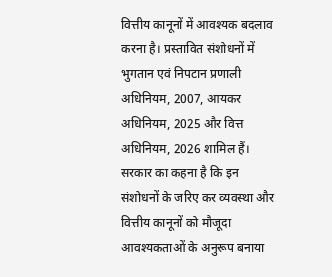वित्तीय कानूनों में आवश्यक बदलाव करना है। प्रस्तावित संशोधनों में भुगतान एवं निपटान प्रणाली अधिनियम, 2007, आयकर अधिनियम, 2025 और वित्त अधिनियम, 2026 शामिल हैं। सरकार का कहना है कि इन संशोधनों के जरिए कर व्यवस्था और वित्तीय कानूनों को मौजूदा आवश्यकताओं के अनुरूप बनाया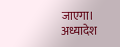जाएगा।
अध्यादेश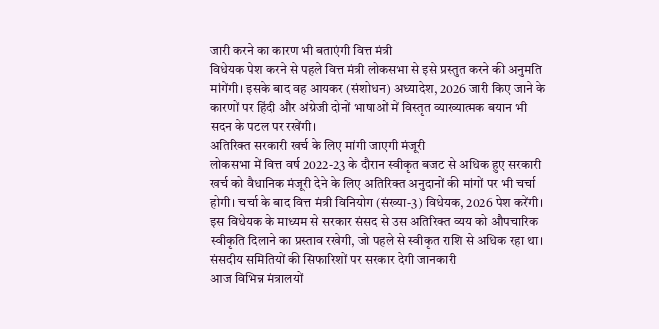जारी करने का कारण भी बताएंगी वित्त मंत्री
विधेयक पेश करने से पहले वित्त मंत्री लोकसभा से इसे प्रस्तुत करने की अनुमति मांगेंगी। इसके बाद वह आयकर (संशोधन) अध्यादेश, 2026 जारी किए जाने के कारणों पर हिंदी और अंग्रेजी दोनों भाषाओं में विस्तृत व्याख्यात्मक बयान भी सदन के पटल पर रखेंगी।
अतिरिक्त सरकारी खर्च के लिए मांगी जाएगी मंजूरी
लोकसभा में वित्त वर्ष 2022-23 के दौरान स्वीकृत बजट से अधिक हुए सरकारी खर्च को वैधानिक मंजूरी देने के लिए अतिरिक्त अनुदानों की मांगों पर भी चर्चा होगी। चर्चा के बाद वित्त मंत्री विनियोग (संख्या-3) विधेयक, 2026 पेश करेंगी। इस विधेयक के माध्यम से सरकार संसद से उस अतिरिक्त व्यय को औपचारिक स्वीकृति दिलाने का प्रस्ताव रखेगी, जो पहले से स्वीकृत राशि से अधिक रहा था।
संसदीय समितियों की सिफारिशों पर सरकार देगी जानकारी
आज विभिन्न मंत्रालयों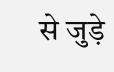से जुड़े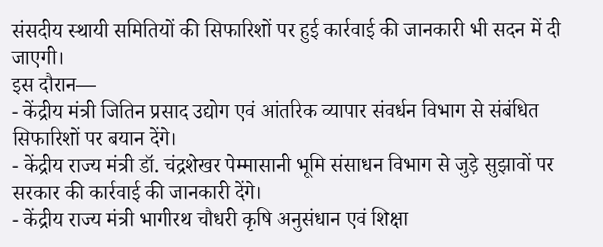संसदीय स्थायी समितियों की सिफारिशों पर हुई कार्रवाई की जानकारी भी सदन में दी जाएगी।
इस दौरान—
- केंद्रीय मंत्री जितिन प्रसाद उद्योग एवं आंतरिक व्यापार संवर्धन विभाग से संबंधित सिफारिशों पर बयान देंगे।
- केंद्रीय राज्य मंत्री डॉ. चंद्रशेखर पेम्मासानी भूमि संसाधन विभाग से जुड़े सुझावों पर सरकार की कार्रवाई की जानकारी देंगे।
- केंद्रीय राज्य मंत्री भागीरथ चौधरी कृषि अनुसंधान एवं शिक्षा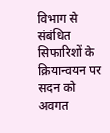विभाग से संबंधित सिफारिशों के क्रियान्वयन पर सदन को अवगत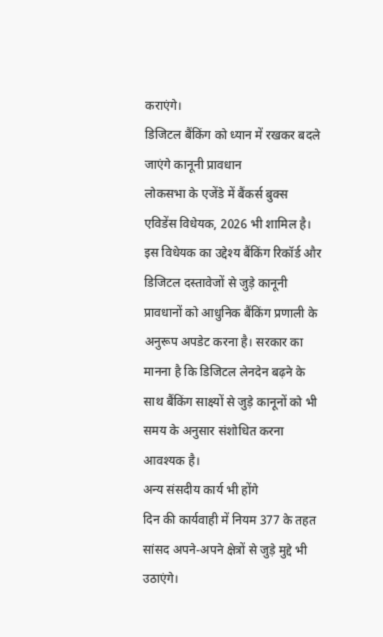कराएंगे।
डिजिटल बैंकिंग को ध्यान में रखकर बदले जाएंगे कानूनी प्रावधान
लोकसभा के एजेंडे में बैंकर्स बुक्स एविडेंस विधेयक, 2026 भी शामिल है। इस विधेयक का उद्देश्य बैंकिंग रिकॉर्ड और डिजिटल दस्तावेजों से जुड़े कानूनी प्रावधानों को आधुनिक बैंकिंग प्रणाली के अनुरूप अपडेट करना है। सरकार का मानना है कि डिजिटल लेनदेन बढ़ने के साथ बैंकिंग साक्ष्यों से जुड़े कानूनों को भी समय के अनुसार संशोधित करना आवश्यक है।
अन्य संसदीय कार्य भी होंगे
दिन की कार्यवाही में नियम 377 के तहत सांसद अपने-अपने क्षेत्रों से जुड़े मुद्दे भी उठाएंगे।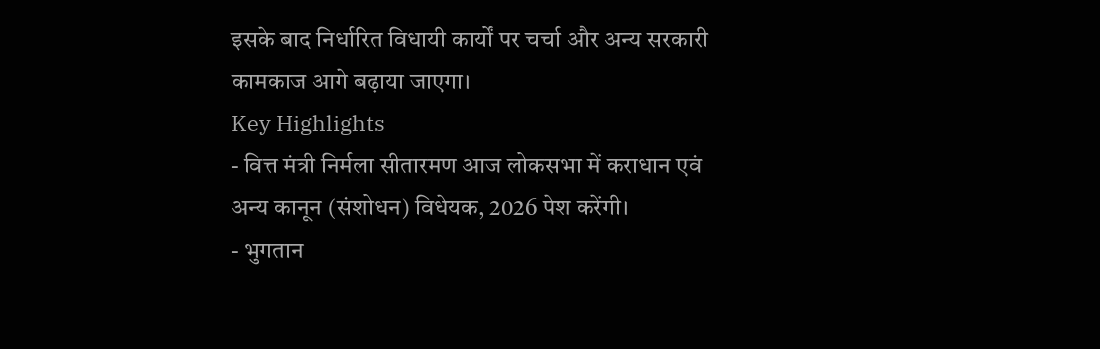इसके बाद निर्धारित विधायी कार्यों पर चर्चा और अन्य सरकारी कामकाज आगे बढ़ाया जाएगा।
Key Highlights
- वित्त मंत्री निर्मला सीतारमण आज लोकसभा में कराधान एवं अन्य कानून (संशोधन) विधेयक, 2026 पेश करेंगी।
- भुगतान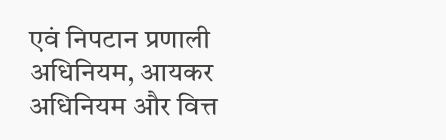एवं निपटान प्रणाली अधिनियम, आयकर अधिनियम और वित्त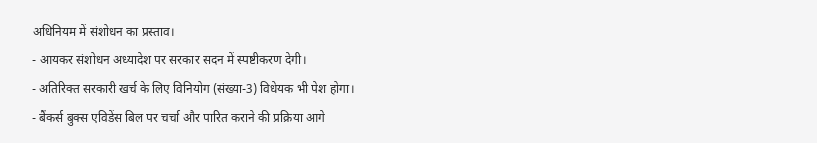अधिनियम में संशोधन का प्रस्ताव।
- आयकर संशोधन अध्यादेश पर सरकार सदन में स्पष्टीकरण देगी।
- अतिरिक्त सरकारी खर्च के लिए विनियोग (संख्या-3) विधेयक भी पेश होगा।
- बैंकर्स बुक्स एविडेंस बिल पर चर्चा और पारित कराने की प्रक्रिया आगे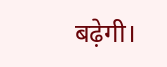बढ़ेगी।